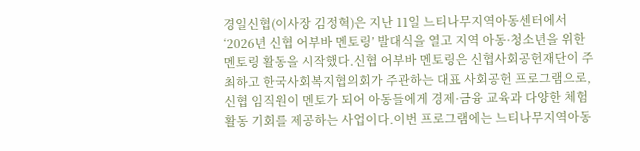경일신협(이사장 김정혁)은 지난 11일 느티나무지역아동센터에서 ‘2026년 신협 어부바 멘토링’ 발대식을 열고 지역 아동·청소년을 위한 멘토링 활동을 시작했다.신협 어부바 멘토링은 신협사회공헌재단이 주최하고 한국사회복지협의회가 주관하는 대표 사회공헌 프로그램으로, 신협 임직원이 멘토가 되어 아동들에게 경제·금융 교육과 다양한 체험활동 기회를 제공하는 사업이다.이번 프로그램에는 느티나무지역아동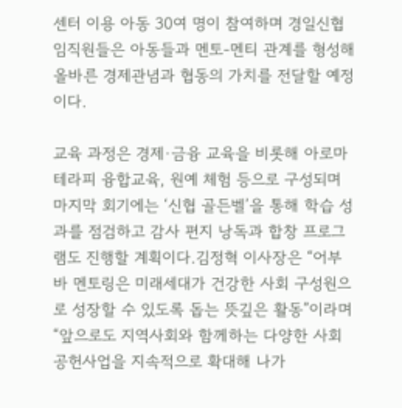센터 이용 아동 30여 명이 참여하며 경일신협 임직원들은 아동들과 멘토-멘티 관계를 형성해 올바른 경제관념과 협동의 가치를 전달할 예정이다.

교육 과정은 경제·금융 교육을 비롯해 아로마테라피 융합교육, 원예 체험 등으로 구성되며 마지막 회기에는 ‘신협 골든벨’을 통해 학습 성과를 점검하고 감사 편지 낭독과 합창 프로그램도 진행할 계획이다.김정혁 이사장은 “어부바 멘토링은 미래세대가 건강한 사회 구성원으로 성장할 수 있도록 돕는 뜻깊은 활동”이라며 “앞으로도 지역사회와 함께하는 다양한 사회공헌사업을 지속적으로 확대해 나가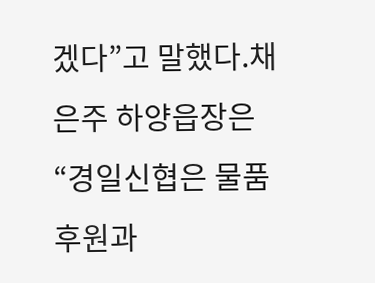겠다”고 말했다.채은주 하양읍장은 “경일신협은 물품 후원과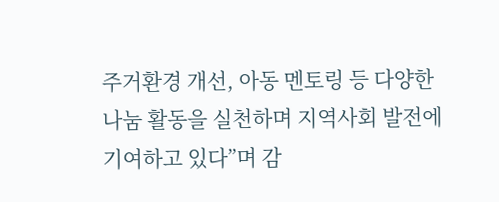주거환경 개선, 아동 멘토링 등 다양한 나눔 활동을 실천하며 지역사회 발전에 기여하고 있다”며 감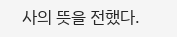사의 뜻을 전했다.